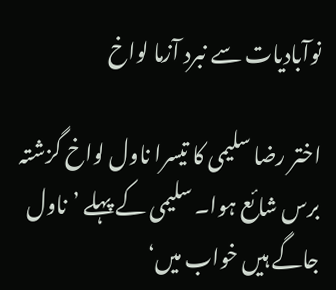نوآبادیات سے نبرد آزما لواخ

اختر رضا سلیمی کا تیسرا ناول لواخ گزشتہ برس شائع ہوا۔ سلیمی کے پہلے ’ناول جاگے ہیں خواب میں‘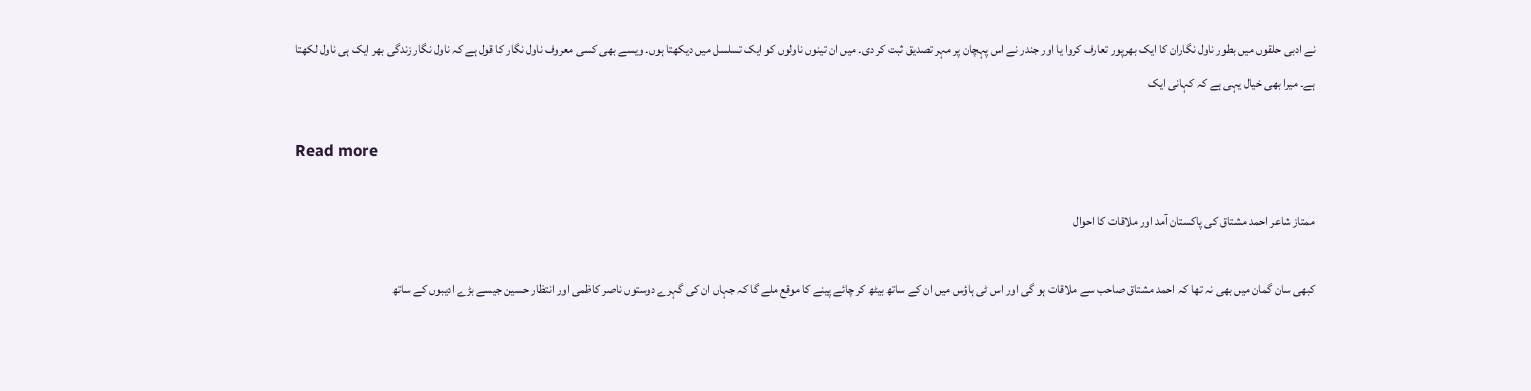نے ادبی حلقوں میں بطور ناول نگاران کا ایک بھرپور تعارف کروا یا اور جندر نے اس پہچان پر مہر تصدیق ثبت کر دی۔ میں ان تینوں ناولوں کو ایک تسلسل میں دیکھتا ہوں۔ ویسے بھی کسی معروف ناول نگار کا قول ہے کہ ناول نگار زندگی بھر ایک ہی ناول لکھتا ہے۔ میرا بھی خیال یہی ہے کہ کہانی ایک

Read more

ممتاز شاعر احمد مشتاق کی پاکستان آمد اور ملاقات کا احوال

کبھی سان گمان میں بھی نہ تھا کہ احمد مشتاق صاحب سے ملاقات ہو گی اور اس ٹی ہاؤس میں ان کے ساتھ بیٹھ کر چائے پینے کا موقع ملے گا کہ جہاں ان کی گہرے دوستوں ناصر کاظمی اور انتظار حسین جیسے بڑے ادیبوں کے ساتھ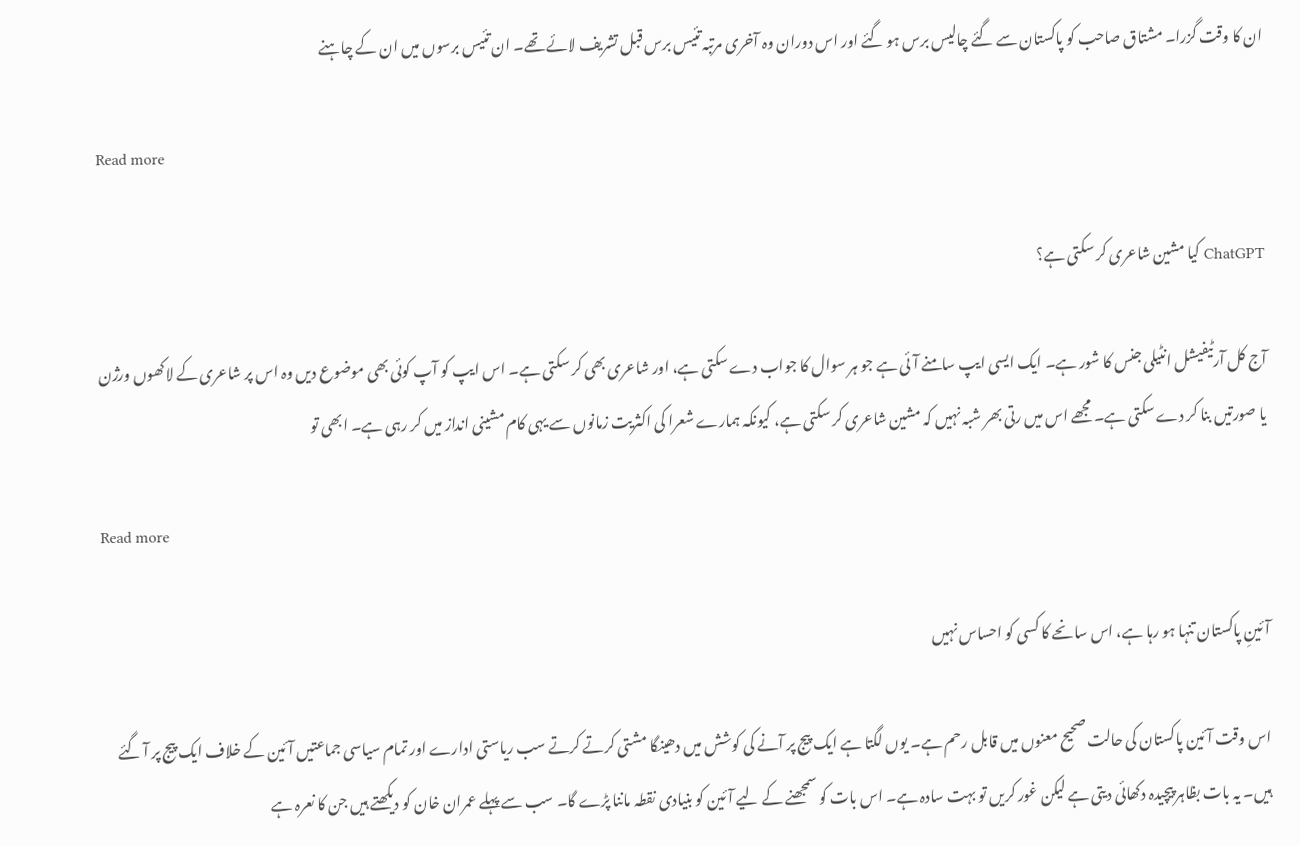ان کا وقت گزرا۔ مشتاق صاحب کو پاکستان سے گئے چالیس برس ہو گئے اور اس دوران وہ آخری مرتبہ تئیس برس قبل تشریف لائے تھے۔ ان تئیس برسوں میں ان کے چاہنے

Read more

ChatGPT کیا مشین شاعری کر سکتی ہے؟

آج کل آرٹیفیشل انٹیلی جنس کا شور ہے۔ ایک ایسی ایپ سامنے آئی ہے جو ہر سوال کا جواب دے سکتی ہے، اور شاعری بھی کر سکتی ہے۔ اس ایپ کو آپ کوئی بھی موضوع دیں وہ اس پر شاعری کے لاکھوں ورژن یا صورتیں بنا کر دے سکتی ہے۔ مجھے اس میں رتی بھر شبہ نہیں کہ مشین شاعری کر سکتی ہے، کیونکہ ہمارے شعرا کی اکثریت زمانوں سے یہی کام مشینی انداز میں کر رہی ہے۔ ابھی تو

Read more

آئینِ پاکستان تنہا ہو رہا ہے، اس سانحے کا کسی کو احساس نہیں

اس وقت آئین پاکستان کی حالت صحیح معنوں میں قابل رحم ہے۔ یوں لگتا ہے ایک پیج پر آنے کی کوشش میں دھینگا مشتی کرتے کرتے سب ریاستی ادارے اور تمام سیاسی جماعتیں آئین کے خلاف ایک پیج پر آ گئے ہیں۔ یہ بات بظاہر پیچیدہ دکھائی دیتی ہے لیکن غور کریں تو بہت سادہ ہے۔ اس بات کو سمجھنے کے لیے آئین کو بنیادی نقطہ ماننا پڑے گا۔ سب سے پہلے عمران خان کو دیکھتے ہیں جن کا نعرہ ہے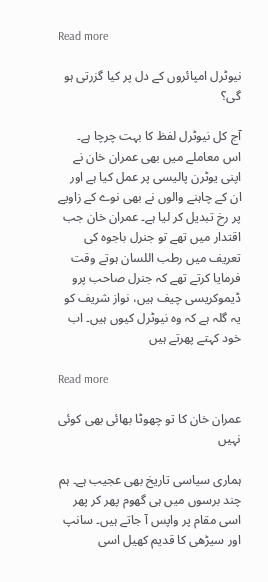Read more

نیوٹرل امپائروں کے دل پر کیا گزرتی ہو گی؟

آج کل نیوٹرل لفظ کا بہت چرچا ہے۔ اس معاملے میں بھی عمران خان نے اپنی یوٹرن پالیسی پر عمل کیا ہے اور ان کے چاہنے والوں نے بھی نوے کے زاویے پر رخ تبدیل کر لیا ہے۔ عمران خان جب اقتدار میں تھے تو جنرل باجوہ کی تعریف میں رطب اللسان ہوتے وقت فرمایا کرتے تھے کہ جنرل صاحب پرو ڈیموکریسی چیف ہیں، نواز شریف کو یہ گلہ ہے کہ وہ نیوٹرل کیوں ہیں۔ اب خود کہتے پھرتے ہیں

Read more

عمران خان کا تو چھوٹا بھائی بھی کوئی نہیں

ہماری سیاسی تاریخ بھی عجیب ہے۔ ہم چند برسوں میں ہی گھوم پھر کر پھر اسی مقام پر واپس آ جاتے ہیں۔ سانپ اور سیڑھی کا قدیم کھیل اسی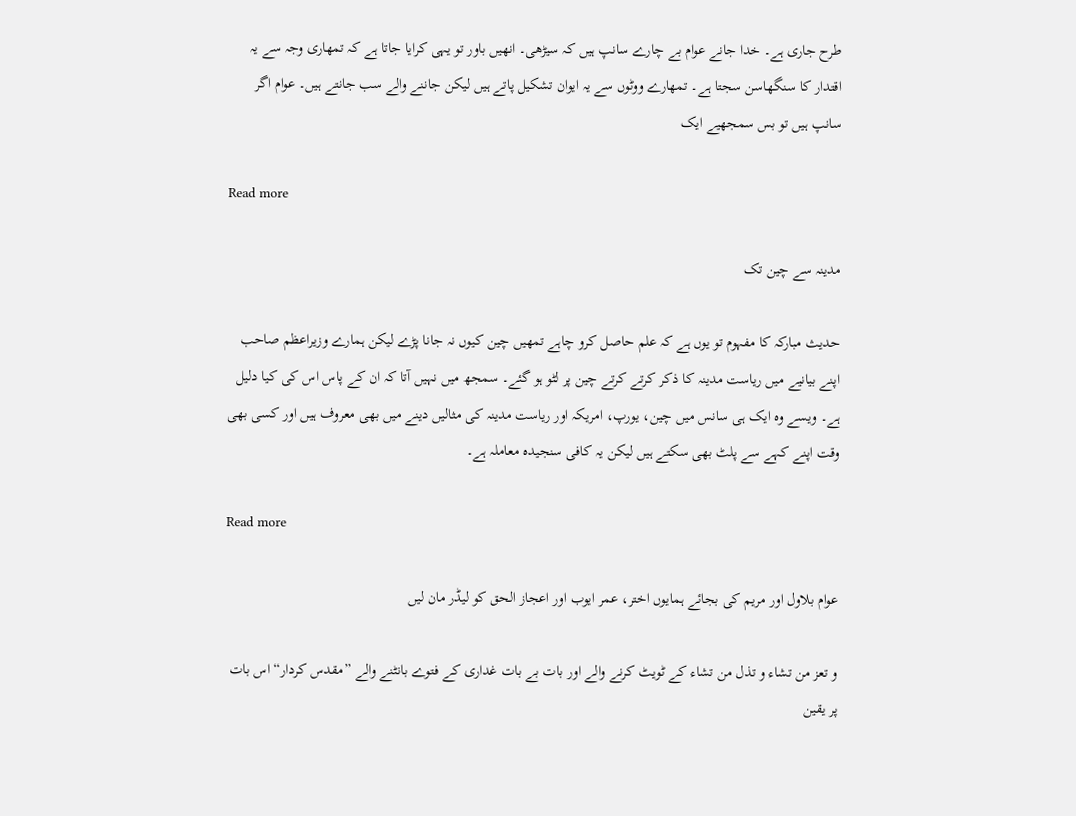طرح جاری ہے۔ خدا جانے عوام بے چارے سانپ ہیں کہ سیڑھی۔ انھیں باور تو یہی کرایا جاتا ہے کہ تمھاری وجہ سے یہ اقتدار کا سنگھاسن سجتا ہے۔ تمھارے ووٹوں سے یہ ایوان تشکیل پاتے ہیں لیکن جاننے والے سب جانتے ہیں۔ عوام اگر سانپ ہیں تو بس سمجھیے ایک

Read more

مدینہ سے چین تک

حدیث مبارکہ کا مفہوم تو یوں ہے کہ علم حاصل کرو چاہے تمھیں چین کیوں نہ جانا پڑے لیکن ہمارے وزیراعظم صاحب اپنے بیانیے میں ریاست مدینہ کا ذکر کرتے کرتے چین پر لٹو ہو گئے۔ سمجھ میں نہیں آتا کہ ان کے پاس اس کی کیا دلیل ہے۔ ویسے وہ ایک ہی سانس میں چین، یورپ، امریکہ اور ریاست مدینہ کی مثالیں دینے میں بھی معروف ہیں اور کسی بھی وقت اپنے کہے سے پلٹ بھی سکتے ہیں لیکن یہ کافی سنجیدہ معاملہ ہے۔

Read more

عوام بلاول اور مریم کی بجائے ہمایوں اختر، عمر ایوب اور اعجاز الحق کو لیڈر مان لیں

و تعز من تشاء و تذل من تشاء کے ٹویٹ کرنے والے اور بات بے بات غداری کے فتوے بانٹنے والے ”مقدس کردار“ اس بات پر یقین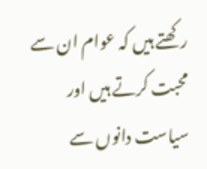رکھتے ہیں کہ عوام ان سے محبت کرتے ہیں اور سیاست دانوں سے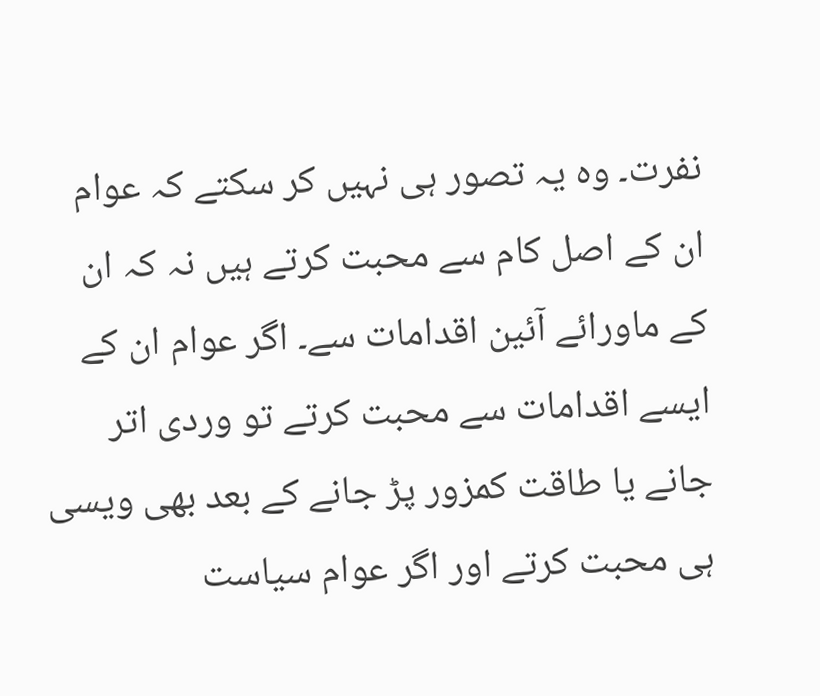نفرت۔ وہ یہ تصور ہی نہیں کر سکتے کہ عوام ان کے اصل کام سے محبت کرتے ہیں نہ کہ ان کے ماورائے آئین اقدامات سے۔ اگر عوام ان کے ایسے اقدامات سے محبت کرتے تو وردی اتر جانے یا طاقت کمزور پڑ جانے کے بعد بھی ویسی ہی محبت کرتے اور اگر عوام سیاست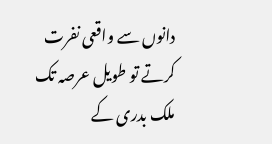دانوں سے واقعی نفرت کرتے تو طویل عرصہ تک ملک بدری کے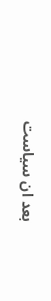بعد ان سیاست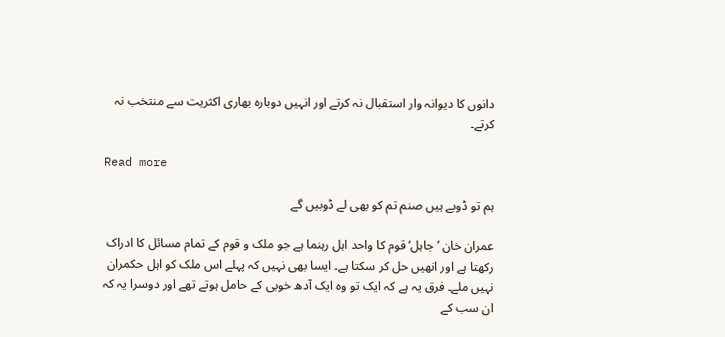دانوں کا دیوانہ وار استقبال نہ کرتے اور انہیں دوبارہ بھاری اکثریت سے منتخب نہ کرتے۔

Read more

ہم تو ڈوبے ہیں صنم تم کو بھی لے ڈوبیں گے

عمران خان ’جاہل‘ قوم کا واحد اہل رہنما ہے جو ملک و قوم کے تمام مسائل کا ادراک رکھتا ہے اور انھیں حل کر سکتا ہے۔ ایسا بھی نہیں کہ پہلے اس ملک کو اہل حکمران نہیں ملے۔ فرق یہ ہے کہ ایک تو وہ ایک آدھ خوبی کے حامل ہوتے تھے اور دوسرا یہ کہ ان سب کے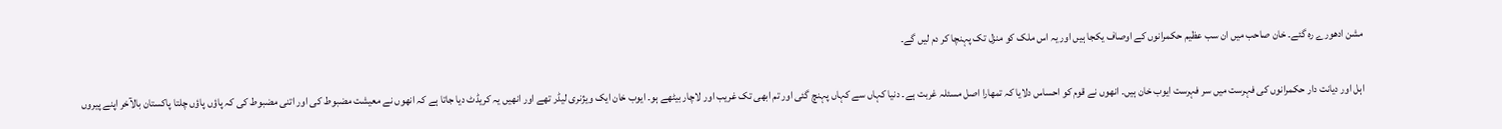مشن ادھورے رہ گئے۔ خان صاحب میں ان سب عظیم حکمرانوں کے اوصاف یکجا ہیں اور یہ اس ملک کو منزل تک پہنچا کر دم لیں گے۔

اہل اور دیانت دار حکمرانوں کی فہرست میں سر فہرست ایوب خان ہیں۔ انھوں نے قوم کو احساس دلایا کہ تمھارا اصل مسئلہ غربت ہے۔ دنیا کہاں سے کہاں پہنچ گئی اور تم ابھی تک غریب اور لاچار بیٹھے ہو۔ ایوب خان ایک ویژنری لیڈر تھے اور انھیں یہ کریڈٹ دیا جاتا ہے کہ انھوں نے معیشت مضبوط کی اور اتنی مضبوط کی کہ پاؤں پاؤں چلتا پاکستان بالآخر اپنے پیروں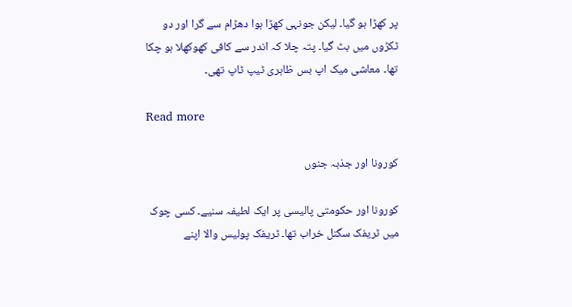پر کھڑا ہو گیا۔ لیکن جونہی کھڑا ہوا دھڑام سے گرا اور دو ٹکڑوں میں بٹ گیا۔ پتہ چلا کہ اندر سے کافی کھوکھلا ہو چکا تھا۔ معاشی میک اپ بس ظاہری ٹیپ ٹاپ تھی۔

Read more

کورونا اور جذبہ جنوں

کورونا اور حکومتی پالیسی پر ایک لطیفہ سنیے۔ کسی چوک میں ٹریفک سگنل خراب تھا۔ ٹریفک پولیس والا اپنے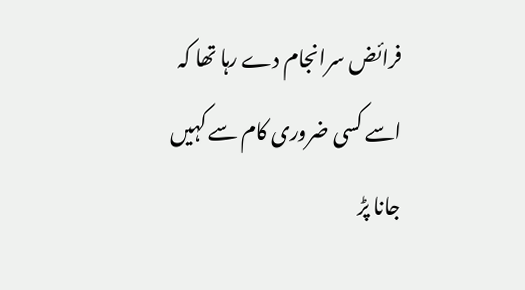فرائض سرانجام دے رہا تھا کہ اسے کسی ضروری کام سے کہیں جانا پڑ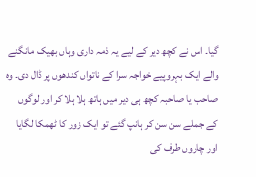گیا۔ اس نے کچھ دیر کے لیے یہ ذمہ داری وہاں بھیک مانگنے والے ایک بہروپیے خواجہ سرا کے ناتواں کندھوں پر ڈال دی۔ وہ صاحب یا صاحبہ کچھ ہی دیر میں ہاتھ ہلا ہلا کر اور لوگوں کے جملے سن سن کر ہانپ گئے تو ایک زور کا ٹھمکا لگایا اور چاروں طرف کی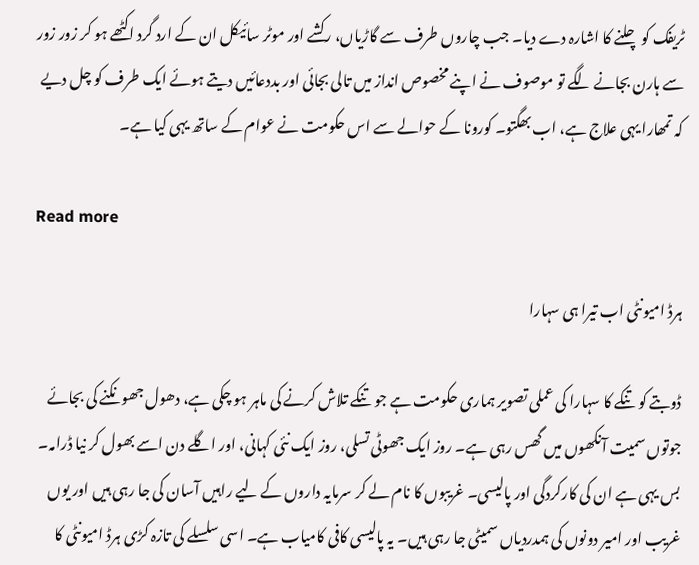ٹریفک کو چلنے کا اشارہ دے دیا۔ جب چاروں طرف سے گاڑیاں، رکشے اور موٹر سائیکل ان کے ارد گرد اکٹھے ہو کر زور زور سے ہارن بجانے لگے تو موصوف نے اپنے مخصوص انداز میں تالی بجائی اور بددعائیں دیتے ہوئے ایک طرف کو چل دیے کہ تمھارا یہی علاج ہے، اب بھگتو۔ کورونا کے حوالے سے اس حکومت نے عوام کے ساتھ یہی کیا ہے۔

Read more

ہرڈ امیونٹی اب تیرا ہی سہارا

ڈوبتے کو تنکے کا سہارا کی عملی تصویر ہماری حکومت ہے جو تنکے تلاش کرنے کی ماہر ہو چکی ہے، دھول جھونکنے کی بجائے جوتوں سمیت آنکھوں میں گھس رہی ہے۔ روز ایک جھوٹی تسلی، روز ایک نئی کہانی، اور اگلے دن اسے بھول کر نیا ڈرامہ۔ بس یہی ہے ان کی کارکردگی اور پالیسی۔ غریبوں کا نام لے کر سرمایہ داروں کے لیے راہیں آسان کی جا رہی ہیں اور یوں غریب اور امیر دونوں کی ہمدردیاں سمیٹی جا رہی ہیں۔ یہ پالیسی کافی کامیاب ہے۔ اسی سلسلے کی تازہ کڑی ہرڈ امیونٹی کا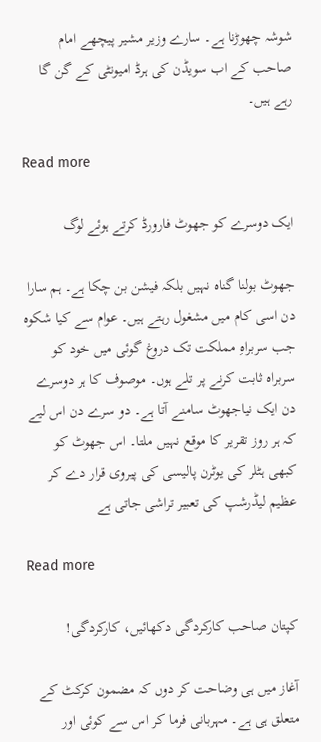شوشہ چھوڑنا ہے۔ سارے وزیر مشیر پیچھے امام صاحب کے اب سویڈن کی ہرڈ امیونٹی کے گن گا رہے ہیں۔

Read more

ایک دوسرے کو جھوٹ فارورڈ کرتے ہوئے لوگ

جھوٹ بولنا گناہ نہیں بلکہ فیشن بن چکا ہے۔ ہم سارا دن اسی کام میں مشغول رہتے ہیں۔ عوام سے کیا شکوہ جب سربراہِ مملکت تک دروغ گوئی میں خود کو سربراہ ثابت کرنے پر تلے ہوں۔ موصوف کا ہر دوسرے دن ایک نیاجھوٹ سامنے آتا ہے۔ دو سرے دن اس لیے کہ ہر روز تقریر کا موقع نہیں ملتا۔ اس جھوٹ کو کبھی ہٹلر کی یوٹرن پالیسی کی پیروی قرار دے کر عظیم لیڈرشپ کی تعبیر تراشی جاتی ہے

Read more

کپتان صاحب کارکردگی دکھائیں، کارکردگی!

آغاز میں ہی وضاحت کر دوں کہ مضمون کرکٹ کے متعلق ہی ہے۔ مہربانی فرما کر اس سے کوئی اور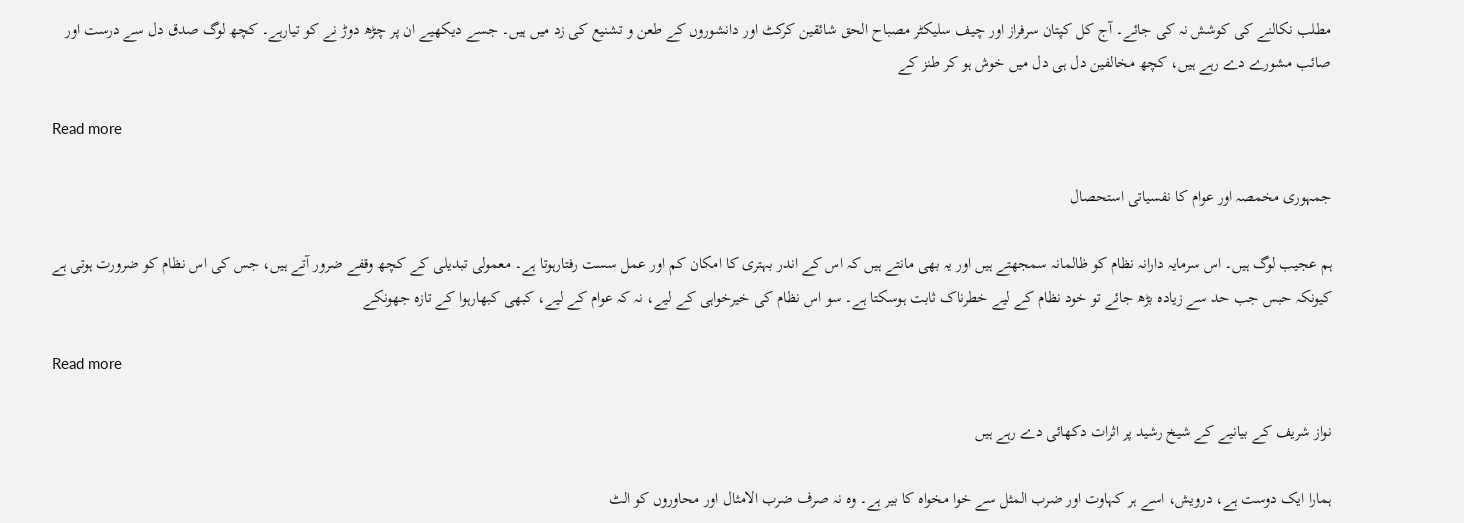مطلب نکالنے کی کوشش نہ کی جائے۔ آج کل کپتان سرفراز اور چیف سلیکٹر مصباح الحق شائقین کرکٹ اور دانشوروں کے طعن و تشنیع کی زد میں ہیں۔ جسے دیکھیے ان پر چڑھ دوڑ نے کو تیارہے۔ کچھ لوگ صدق دل سے درست اور صائب مشورے دے رہے ہیں، کچھ مخالفین دل ہی دل میں خوش ہو کر طنز کے

Read more

جمہوری مخمصہ اور عوام کا نفسیاتی استحصال

ہم عجیب لوگ ہیں۔ اس سرمایہ دارانہ نظام کو ظالمانہ سمجھتے ہیں اور یہ بھی مانتے ہیں کہ اس کے اندر بہتری کا امکان کم اور عمل سست رفتارہوتا ہے۔ معمولی تبدیلی کے کچھ وقفے ضرور آتے ہیں، جس کی اس نظام کو ضرورت ہوتی ہے کیونکہ حبس جب حد سے زیادہ بڑھ جائے تو خود نظام کے لیے خطرناک ثابت ہوسکتا ہے۔ سو اس نظام کی خیرخواہی کے لیے، نہ کہ عوام کے لیے، کبھی کبھارہوا کے تازہ جھونکے

Read more

نواز شریف کے بیانیے کے شیخ رشید پر اثرات دکھائی دے رہے ہیں

ہمارا ایک دوست ہے، درویش، اسے ہر کہاوت اور ضرب المثل سے خوا مخواہ کا بیر ہے۔ وہ نہ صرف ضرب الامثال اور محاوروں کو الٹ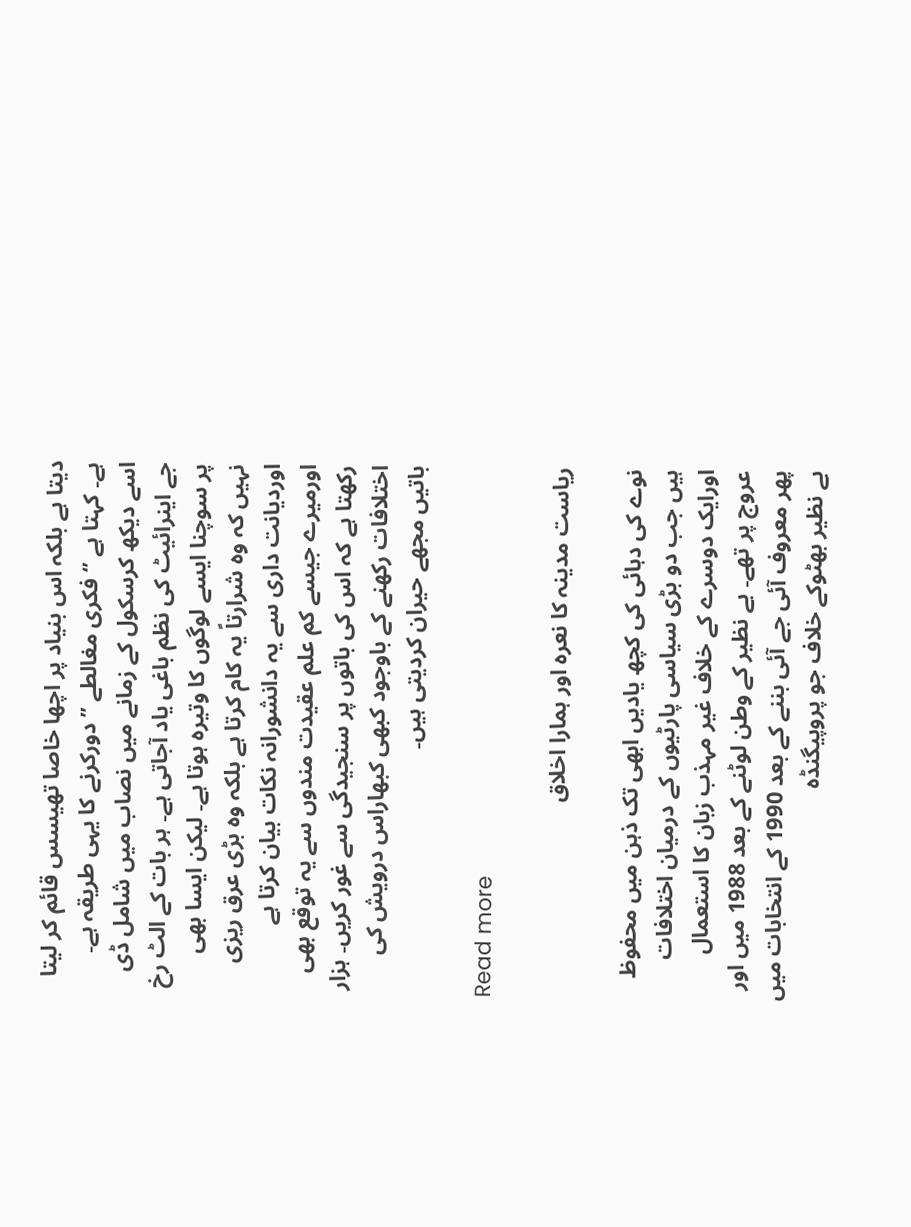دیتا ہے بلکہ اس بنیاد پر اچھا خاصا تھیسس قائم کر لیتا ہے۔ کہتا ہے ’‘ فکری مغالطے ”دورکرنے کا یہی طریقہ ہے۔ اسے دیکھ کرسکول کے زمانے میں نصاب میں شامل ڈی جے اینرائیٹ کی نظم باغی یاد آجاتی ہے۔ ہر بات کے الٹ رخ پر سوچنا ایسے لوگوں کا وتیرہ ہوتا ہے۔ لیکن ایسا بھی نہیں کہ وہ شرارتاً یہ کام کرتا ہے بلکہ وہ بڑی عرق ریزی اوردیانت داری سے یہ دانشورانہ نکات بیان کرتا ہے اورمیرے جیسے کم علم عقیدت مندوں سے یہ توقع بھی رکھتا ہے کہ اس کی باتوں پر سنجیدگی سے غور کریں۔ ہزار اختلافات رکھنے کے باوجود کبھی کبھاراس درویش کی باتیں مجھے حیران کردیتی ہیں۔

Read more

ریاست مدینہ کا نعرہ اور ہمارا اخلاق

نوے کی دہائی کی کچھ یادیں ابھی تک ذہن میں محفوظ ہیں جب دو بڑی سیاسی پارٹیوں کے درمیان اختلافات اورایک دوسرے کے خلاف غیر مہذب زبان کا استعمال عروج پر تھے۔ بے نظیر کے وطن لوٹنے کے بعد 1988 میں اور پھر معروف آئی جے آئی بننے کے بعد 1990 کے انتخابات میں بے نظیر بھٹوکے خلاف جو پروپیگنڈہ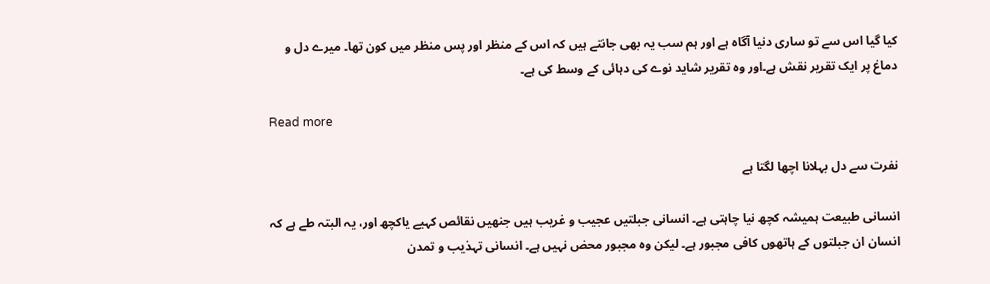کیا گیا اس سے تو ساری دنیا آگاہ ہے اور ہم سب یہ بھی جانتے ہیں کہ اس کے منظر اور پس منظر میں کون تھا۔ میرے دل و دماغ پر ایک تقریر نقش ہے۔اور وہ تقریر شاید نوے کی دہائی کے وسط کی ہے۔

Read more

نفرت سے دل بہلانا اچھا لگتا ہے

انسانی طبیعت ہمیشہ کچھ نیا چاہتی ہے۔ انسانی جبلتیں عجیب و غریب ہیں جنھیں نقائص کہیے یاکچھ اور، یہ البتہ طے ہے کہ انسان ان جبلتوں کے ہاتھوں کافی مجبور ہے۔ لیکن وہ مجبور محض نہیں ہے۔ انسانی تہذیب و تمدن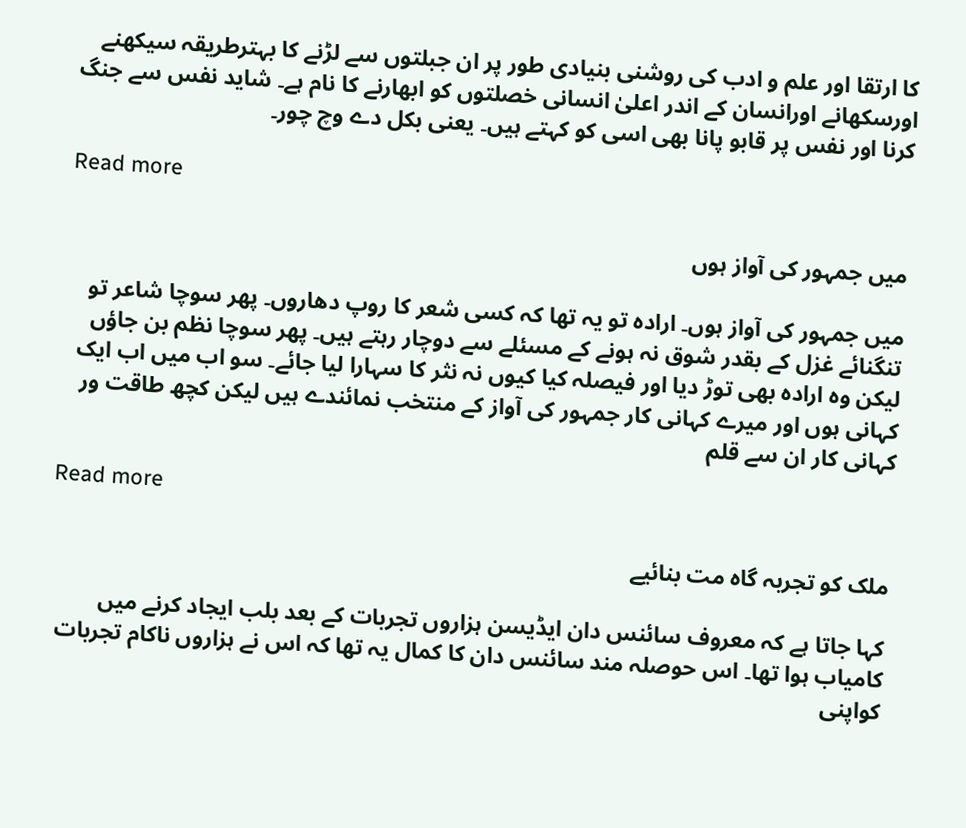کا ارتقا اور علم و ادب کی روشنی بنیادی طور پر ان جبلتوں سے لڑنے کا بہترطریقہ سیکھنے اورسکھانے اورانسان کے اندر اعلیٰ انسانی خصلتوں کو ابھارنے کا نام ہے۔ شاید نفس سے جنگ کرنا اور نفس پر قابو پانا بھی اسی کو کہتے ہیں۔ یعنی بکل دے وچ چور۔

Read more

میں جمہور کی آواز ہوں

میں جمہور کی آواز ہوں۔ ارادہ تو یہ تھا کہ کسی شعر کا روپ دھاروں۔ پھر سوچا شاعر تو تنگنائے غزل کے بقدر شوق نہ ہونے کے مسئلے سے دوچار رہتے ہیں۔ پھر سوچا نظم بن جاؤں لیکن وہ ارادہ بھی توڑ دیا اور فیصلہ کیا کیوں نہ نثر کا سہارا لیا جائے۔ سو اب میں اب ایک کہانی ہوں اور میرے کہانی کار جمہور کی آواز کے منتخب نمائندے ہیں لیکن کچھ طاقت ور کہانی کار ان سے قلم

Read more

ملک کو تجربہ گاہ مت بنائیے

کہا جاتا ہے کہ معروف سائنس دان ایڈیسن ہزاروں تجربات کے بعد بلب ایجاد کرنے میں کامیاب ہوا تھا۔ اس حوصلہ مند سائنس دان کا کمال یہ تھا کہ اس نے ہزاروں ناکام تجربات کواپنی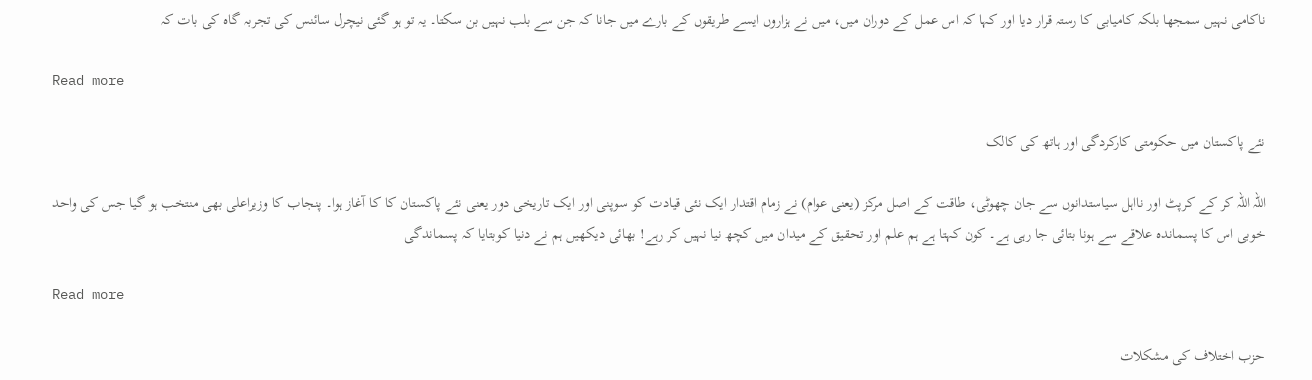ناکامی نہیں سمجھا بلکہ کامیابی کا رستہ قرار دیا اور کہا کہ اس عمل کے دوران میں، میں نے ہزاروں ایسے طریقوں کے بارے میں جانا کہ جن سے بلب نہیں بن سکتا۔ یہ تو ہو گئی نیچرل سائنس کی تجربہ گاہ کی بات کہ

Read more

نئے پاکستان میں حکومتی کارکردگی اور ہاتھ کی کالک

اللہ اللہ کر کے کرپٹ اور نااہل سیاستدانوں سے جان چھوٹی، طاقت کے اصل مرکز (یعنی عوام) نے زمام اقتدار ایک نئی قیادت کو سوپنی اور ایک تاریخی دور یعنی نئے پاکستان کا کا آغاز ہوا۔ پنجاب کا وزیراعلی بھی منتخب ہو گیا جس کی واحد خوبی اس کا پسماندہ علاقے سے ہونا بتائی جا رہی ہے۔ کون کہتا ہے ہم علم اور تحقیق کے میدان میں کچھ نیا نہیں کر رہے! بھائی دیکھیں ہم نے دنیا کوبتایا کہ پسماندگی

Read more

حزب اختلاف کی مشکلات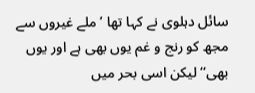سائل دہلوی نے کہا تھا ’ملے غیروں سے مجھ کو رنج و غم یوں بھی ہے اور یوں بھی‘‘ لیکن اسی بحر میں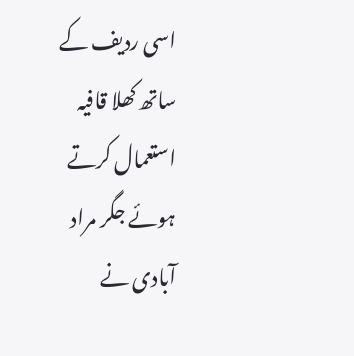اسی ردیف کے ساتھ کھلا قافیہ استعمال کرتے ہوئے جگر مراد آبادی نے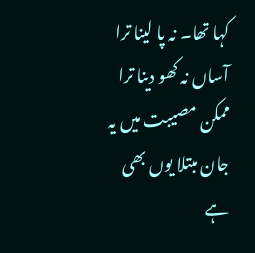کہا تھا۔ نہ پا لینا ترا آساں نہ کھو دینا ترا ممکن مصیبت میں یہ جان مبتلا یوں بھی ہے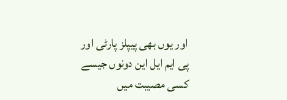اور یوں بھی پیپلز پارٹی اور پی ایم ایل این دونوں جیسے کسی مصیبت میں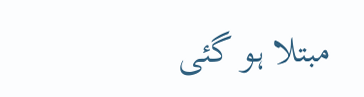مبتلا ہو گئی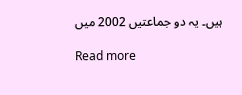ہیں۔ یہ دو جماعتیں 2002 میں

Read more